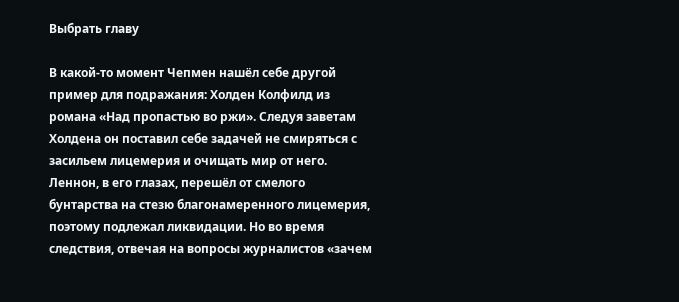Выбрать главу

В какой-то момент Чепмен нашёл себе другой пример для подражания: Холден Колфилд из романа «Над пропастью во ржи». Следуя заветам Холдена он поставил себе задачей не смиряться с засильем лицемерия и очищать мир от него. Леннон, в его глазах, перешёл от смелого бунтарства на стезю благонамеренного лицемерия, поэтому подлежал ликвидации. Но во время следствия, отвечая на вопросы журналистов «зачем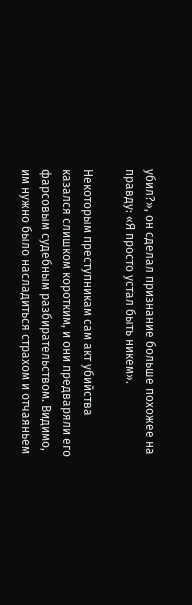убил?», он сделал признание больше похожее на правду: «Я просто устал быть никем».

Некоторым преступникам сам акт убийства казался слишком коротким, и они предваряли его фарсовым судебным разбирательством. Видимо, им нужно было насладиться страхом и отчаяньем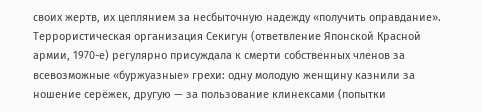своих жертв, их цеплянием за несбыточную надежду «получить оправдание». Террористическая организация Секигун (ответвление Японской Красной армии, 1970-е) регулярно присуждала к смерти собственных членов за всевозможные «буржуазные» грехи: одну молодую женщину казнили за ношение серёжек, другую — за пользование клинексами (попытки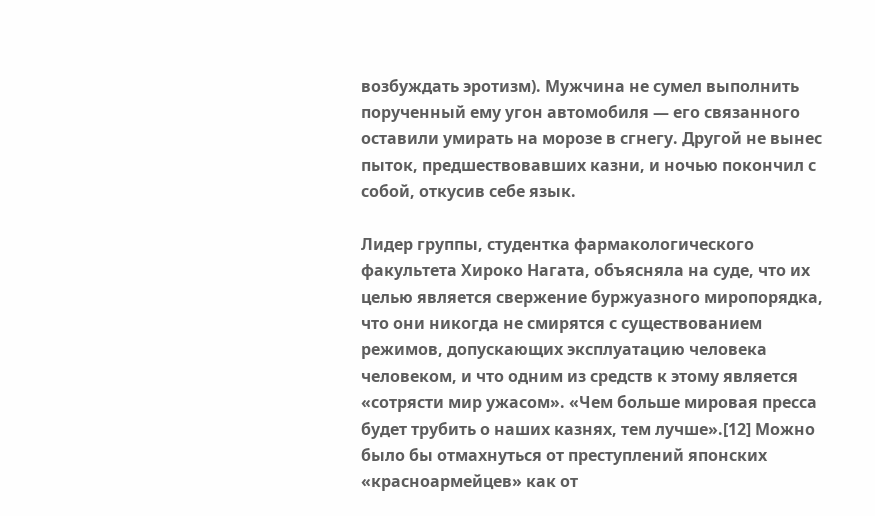возбуждать эротизм). Мужчина не сумел выполнить порученный ему угон автомобиля — его связанного оставили умирать на морозе в сгнегу. Другой не вынес пыток, предшествовавших казни, и ночью покончил с собой, откусив себе язык.

Лидер группы, студентка фармакологического факультета Хироко Нагата, объясняла на суде, что их целью является свержение буржуазного миропорядка, что они никогда не смирятся с существованием режимов, допускающих эксплуатацию человека человеком, и что одним из средств к этому является «сотрясти мир ужасом». «Чем больше мировая пресса будет трубить о наших казнях, тем лучше».[12] Можно было бы отмахнуться от преступлений японских «красноармейцев» как от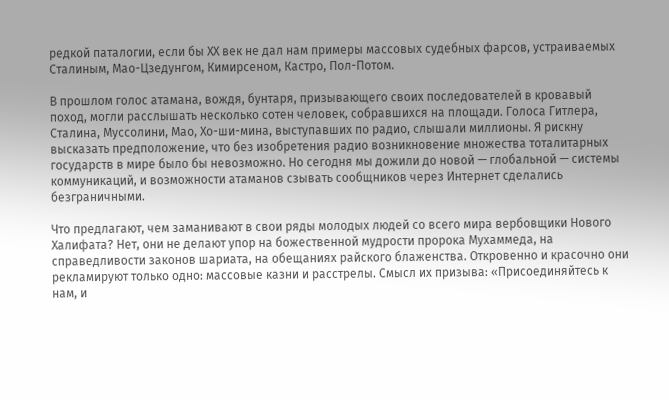редкой паталогии, если бы ХХ век не дал нам примеры массовых судебных фарсов, устраиваемых Сталиным, Мао-Цзедунгом, Кимирсеном, Кастро, Пол-Потом.

В прошлом голос атамана, вождя, бунтаря, призывающего своих последователей в кровавый поход, могли расслышать несколько сотен человек, собравшихся на площади. Голоса Гитлера, Сталина, Муссолини, Мао, Хо-ши-мина, выступавших по радио, слышали миллионы. Я рискну высказать предположение, что без изобретения радио возникновение множества тоталитарных государств в мире было бы невозможно. Но сегодня мы дожили до новой — глобальной — системы коммуникаций, и возможности атаманов сзывать сообщников через Интернет сделались безграничными.

Что предлагают, чем заманивают в свои ряды молодых людей со всего мира вербовщики Нового Халифата? Нет, они не делают упор на божественной мудрости пророка Мухаммеда, на справедливости законов шариата, на обещаниях райского блаженства. Откровенно и красочно они рекламируют только одно: массовые казни и расстрелы. Смысл их призыва: «Присоединяйтесь к нам, и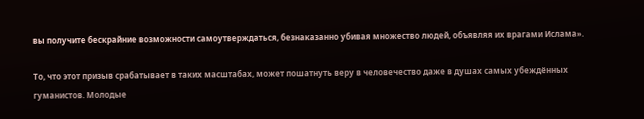вы получите бескрайние возможности самоутверждаться, безнаказанно убивая множество людей, объявляя их врагами Ислама».

То, что этот призыв срабатывает в таких масштабах, может пошатнуть веру в человечество даже в душах самых убеждённых гуманистов. Молодые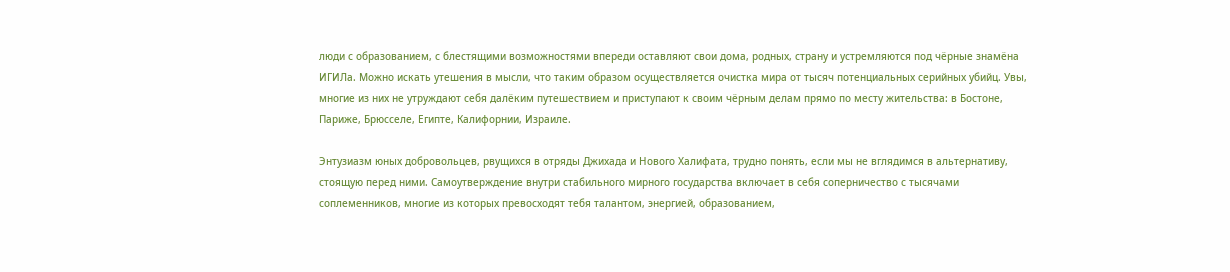люди с образованием, с блестящими возможностями впереди оставляют свои дома, родных, страну и устремляются под чёрные знамёна ИГИЛа. Можно искать утешения в мысли, что таким образом осуществляется очистка мира от тысяч потенциальных серийных убийц. Увы, многие из них не утруждают себя далёким путешествием и приступают к своим чёрным делам прямо по месту жительства: в Бостоне, Париже, Брюсселе, Египте, Калифорнии, Израиле.

Энтузиазм юных добровольцев, рвущихся в отряды Джихада и Нового Халифата, трудно понять, если мы не вглядимся в альтернативу, стоящую перед ними. Самоутверждение внутри стабильного мирного государства включает в себя соперничество с тысячами соплеменников, многие из которых превосходят тебя талантом, энергией, образованием,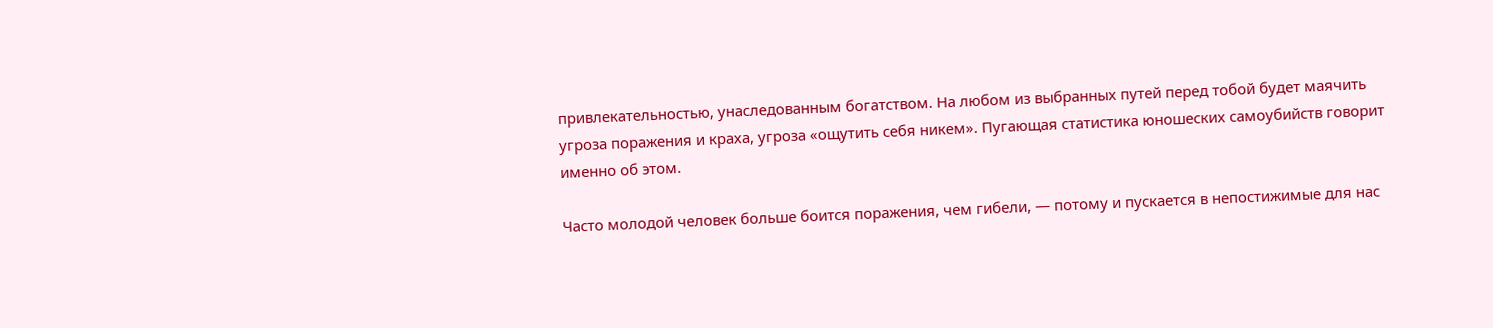привлекательностью, унаследованным богатством. На любом из выбранных путей перед тобой будет маячить угроза поражения и краха, угроза «ощутить себя никем». Пугающая статистика юношеских самоубийств говорит именно об этом.

Часто молодой человек больше боится поражения, чем гибели, — потому и пускается в непостижимые для нас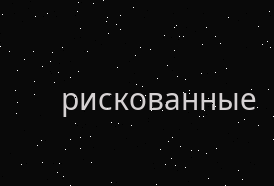рискованные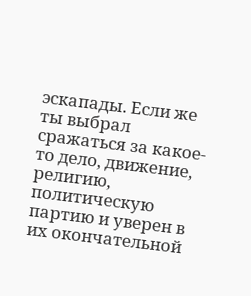эскапады. Если же ты выбрал сражаться за какое-то дело, движение, религию, политическую партию и уверен в их окончательной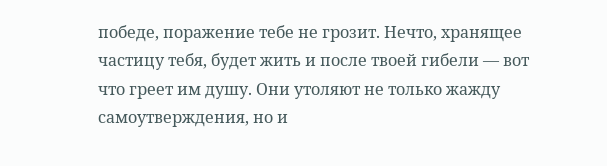победе, поражение тебе не грозит. Нечто, хранящее частицу тебя, будет жить и после твоей гибели — вот что греет им душу. Они утоляют не только жажду самоутверждения, но и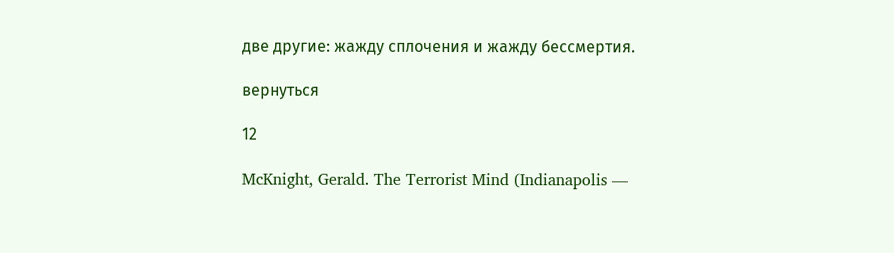две другие: жажду сплочения и жажду бессмертия.

вернуться

12

McKnight, Gerald. The Terrorist Mind (Indianapolis —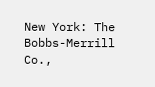New York: The Bobbs-Merrill Co.,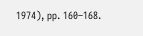1974), pp. 160–168.